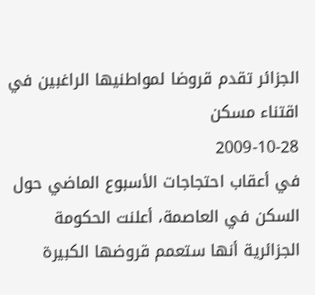الجزائر تقدم قروضا لمواطنيها الراغبين في اقتناء مسكن
2009-10-28
في أعقاب احتجاجات الأسبوع الماضي حول السكن في العاصمة، أعلنت الحكومة الجزائرية أنها ستعمم قروضها الكبيرة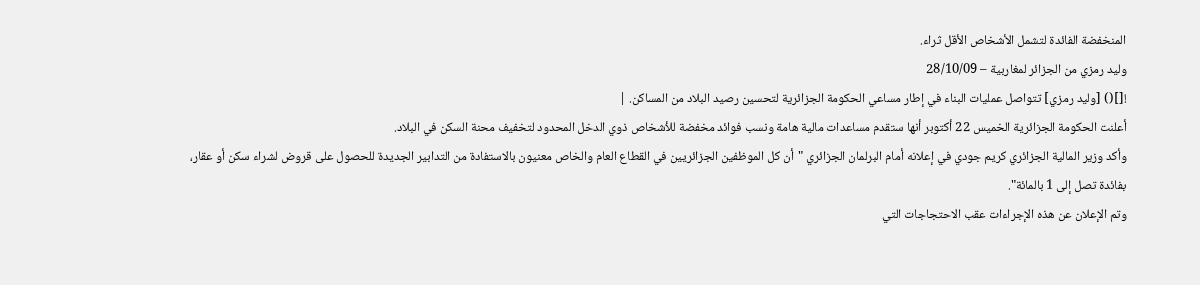المنخفضة الفائدة لتشمل الأشخاص الأقل ثراء.
وليد رمزي من الجزائر لمغاربية – 28/10/09
![]() [وليد رمزي] تتواصل عمليات البناء في إطار مساعي الحكومة الجزائرية لتحسين رصيد البلاد من المساكن. |
أعلنت الحكومة الجزائرية الخميس 22 أكتوبر أنها ستقدم مساعدات مالية هامة ونسب فوائد مخفضة للأشخاص ذوي الدخل المحدود لتخفيف محنة السكن في البلاد.
وأكد وزير المالية الجزائري كريم جودي في إعلانه أمام البرلمان الجزائري "أن كل الموظفين الجزائريين في القطاع العام والخاص معنيون بالاستفادة من التدابير الجديدة للحصول على قروض لشراء سكن أو عقار، بفائدة تصل إلى 1 بالمائة".
وتم الإعلان عن هذه الإجراءات عقب الاحتجاجات التي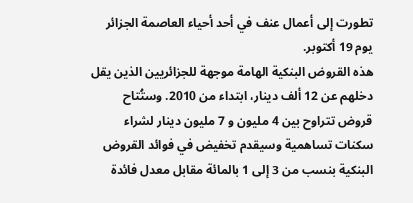تطورت إلى أعمال عنف في أحد أحياء العاصمة الجزائر يوم 19 أكتوبر.
هذه القروض البنكية الهامة موجهة للجزائريين الذين يقل دخلهم عن 12 ألف دينار، ابتداء من 2010. وستُتاح قروض تتراوح بين 4 مليون و 7 مليون دينار لشراء سكنات تساهمية وسيقدم تخفيض في فوائد القروض البنكية بنسب من 3 إلى 1 بالمائة مقابل معدل فائدة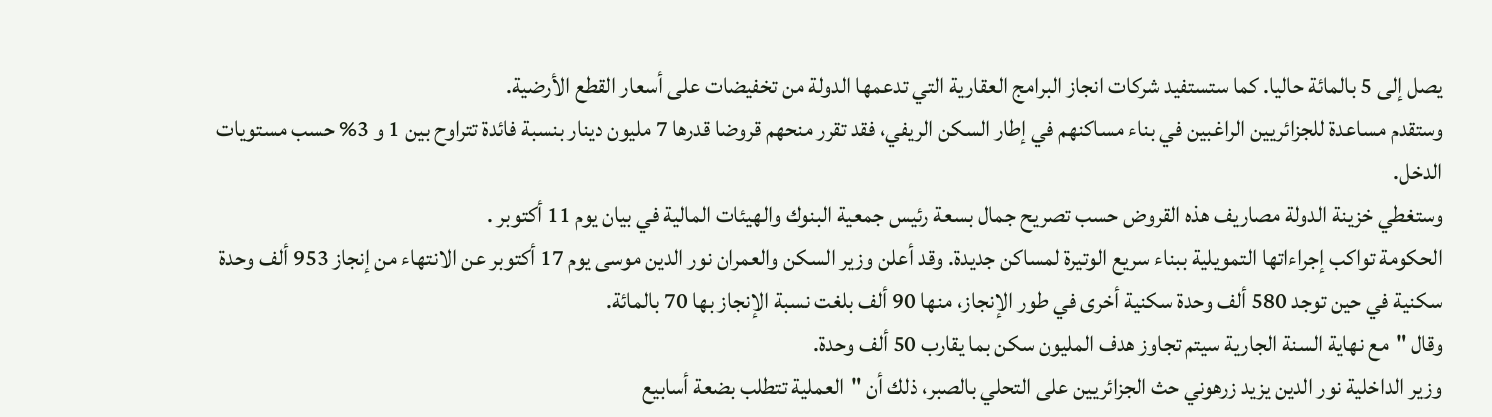يصل إلى 5 بالمائة حاليا. كما ستستفيد شركات انجاز البرامج العقارية التي تدعمها الدولة من تخفيضات على أسعار القطع الأرضية.
وستقدم مساعدة للجزائريين الراغبين في بناء مساكنهم في إطار السكن الريفي، فقد تقرر منحهم قروضا قدرها 7 مليون دينار بنسبة فائدة تتراوح بين 1 و 3% حسب مستويات الدخل.
وستغطي خزينة الدولة مصاريف هذه القروض حسب تصريح جمال بسعة رئيس جمعية البنوك والهيئات المالية في بيان يوم 11 أكتوبر .
الحكومة تواكب إجراءاتها التمويلية ببناء سريع الوتيرة لمساكن جديدة. وقد أعلن وزير السكن والعمران نور الدين موسى يوم 17 أكتوبر عن الانتهاء من إنجاز 953 ألف وحدة سكنية في حين توجد 580 ألف وحدة سكنية أخرى في طور الإنجاز، منها 90 ألف بلغت نسبة الإنجاز بها 70 بالمائة.
وقال "مع نهاية السنة الجارية سيتم تجاوز هدف المليون سكن بما يقارب 50 ألف وحدة.
وزير الداخلية نور الدين يزيد زرهوني حث الجزائريين على التحلي بالصبر، ذلك أن "العملية تتطلب بضعة أسابيع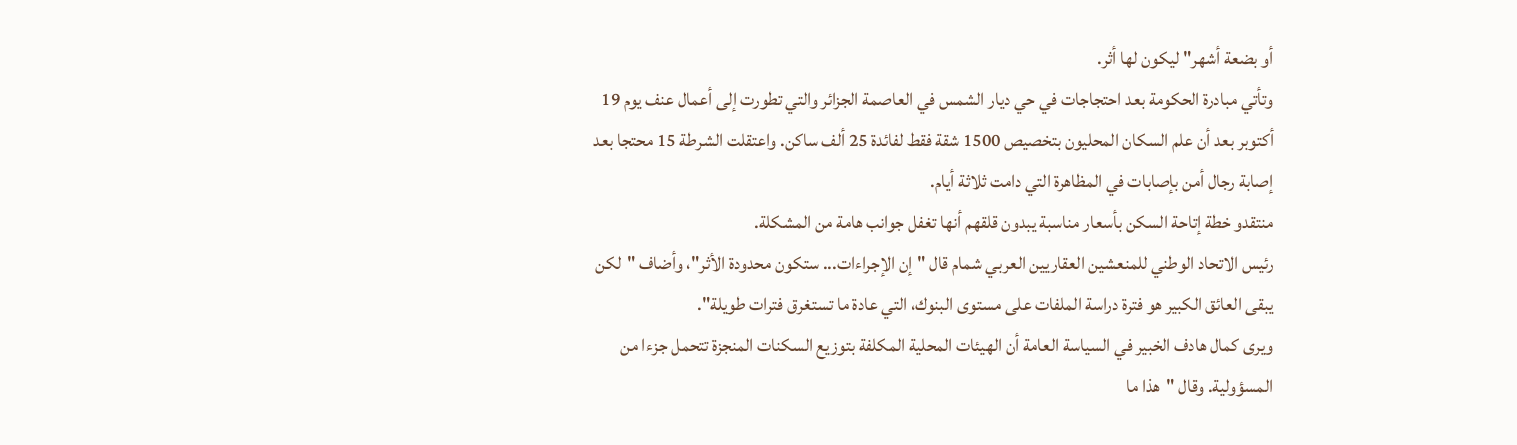أو بضعة أشهر" ليكون لها أثر.
وتأتي مبادرة الحكومة بعد احتجاجات في حي ديار الشمس في العاصمة الجزائر والتي تطورت إلى أعمال عنف يوم 19 أكتوبر بعد أن علم السكان المحليون بتخصيص 1500 شقة فقط لفائدة 25 ألف ساكن. واعتقلت الشرطة 15 محتجا بعد إصابة رجال أمن بإصابات في المظاهرة التي دامت ثلاثة أيام.
منتقدو خطة إتاحة السكن بأسعار مناسبة يبدون قلقهم أنها تغفل جوانب هامة من المشكلة.
رئيس الاتحاد الوطني للمنعشين العقاريين العربي شمام قال "إن الإجراءات... ستكون محدودة الأثر"، وأضاف "لكن يبقى العائق الكبير هو فترة دراسة الملفات على مستوى البنوك، التي عادة ما تستغرق فترات طويلة".
ويرى كمال هادف الخبير في السياسة العامة أن الهيئات المحلية المكلفة بتوزيع السكنات المنجزة تتحمل جزءا من المسؤولية. وقال "هذا ما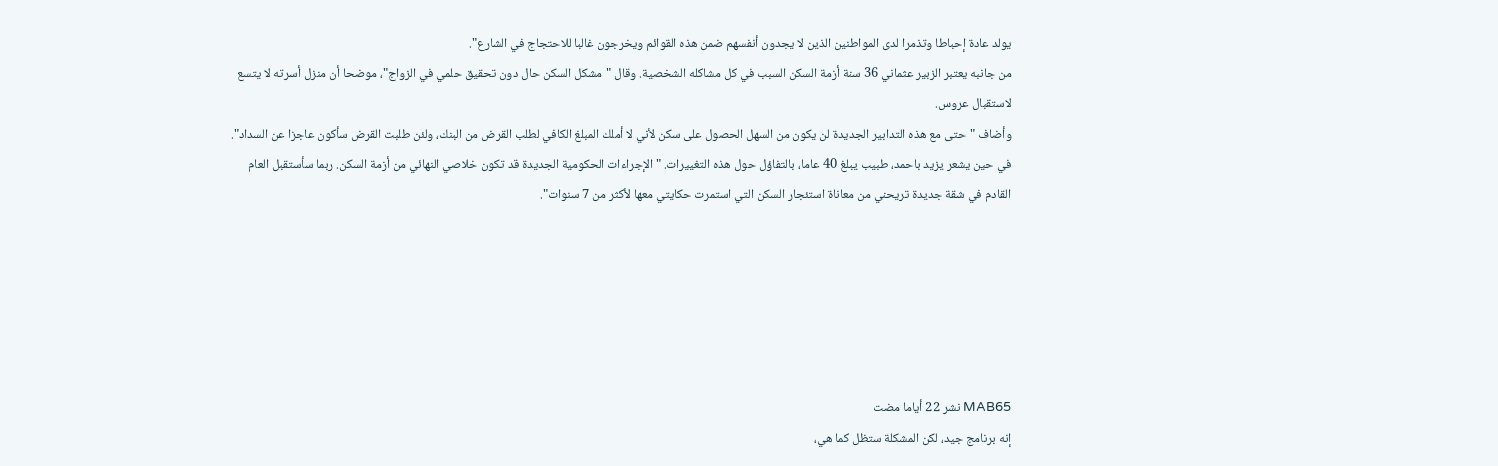يولد عادة إحباطا وتذمرا لدى المواطنين الذين لا يجدون أنفسهم ضمن هذه القوائم ويخرجون غالبا للاحتجاج في الشارع".
من جانبه يعتبر الزبير عثماني 36 سنة أزمة السكن السبب في كل مشاكله الشخصية. وقال "مشكل السكن حال دون تحقيق حلمي في الزواج"، موضحا أن منزل أسرته لا يتسع لاستقبال عروس.
وأضاف "حتى مع هذه التدابير الجديدة لن يكون من السهل الحصول على سكن لأني لا أملك المبلغ الكافي لطلب القرض من البنك، ولئن طلبت القرض سأكون عاجزا عن السداد".
في حين يشعر يزيد باحمد، طبيب يبلغ 40 عاما، بالتفاؤل حول هذه التغييرات. "الإجراءات الحكومية الجديدة قد تكون خلاصي النهائي من أزمة السكن. ربما سأستقبل العام القادم في شقة جديدة تريحني من معاناة استئجار السكن التي استمرت حكايتي معها لأكثر من 7 سنوات".






MAB65 نشر 22 أياما مضت
إنه برنامج جيد، لكن المشكلة ستظل كما هي،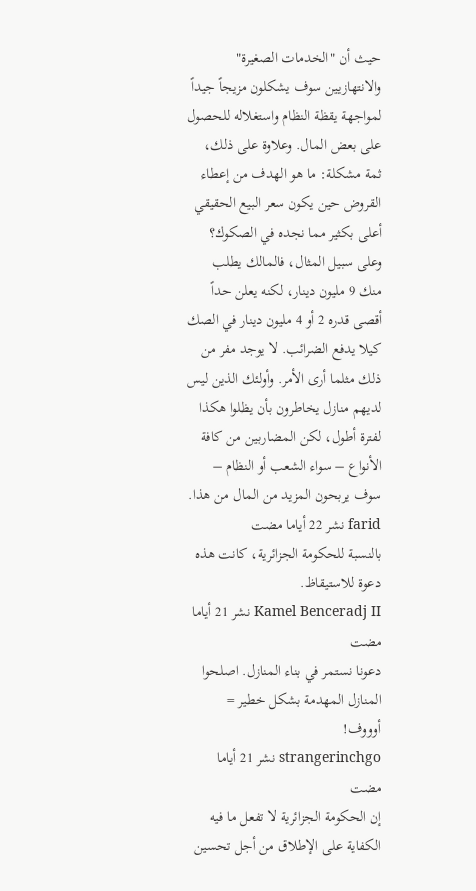حيث أن "الخدمات الصغيرة" والانتهازيين سوف يشكلون مزيجاً جيداً لمواجهة يقظة النظام واستغلاله للحصول على بعض المال. وعلاوة على ذلك، ثمة مشكلة: ما هو الهدف من إعطاء القروض حين يكون سعر البيع الحقيقي أعلى بكثير مما نجده في الصكوك؟ وعلى سبيل المثال، فالمالك يطلب منك 9 مليون دينار، لكنه يعلن حداً أقصى قدره 2 أو 4 مليون دينار في الصك كيلا يدفع الضرائب. لا يوجد مفر من ذلك مثلما أرى الأمر. وأولئك الذين ليس لديهم منازل يخاطرون بأن يظلوا هكذا لفترة أطول، لكن المضاربين من كافة الأنواع – سواء الشعب أو النظام – سوف يربحون المزيد من المال من هذا.
farid نشر 22 أياما مضت
بالنسبة للحكومة الجزائرية، كانت هذه دعوة للاستيقاظ.
Kamel Benceradj II نشر 21 أياما مضت
دعونا نستمر في بناء المنازل. اصلحوا المنازل المهدمة بشكل خطير = أوووف!
strangerinchgo نشر 21 أياما مضت
إن الحكومة الجزائرية لا تفعل ما فيه الكفاية على الإطلاق من أجل تحسين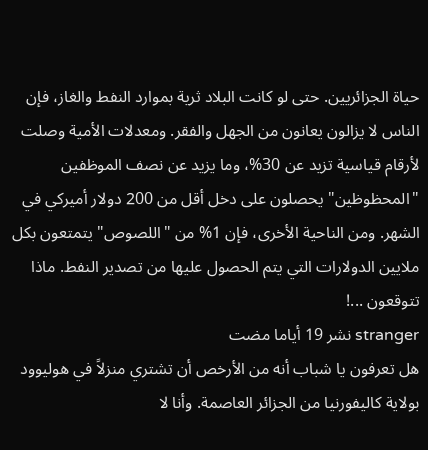حياة الجزائريين. حتى لو كانت البلاد ثرية بموارد النفط والغاز، فإن الناس لا يزالون يعانون من الجهل والفقر. ومعدلات الأمية وصلت لأرقام قياسية تزيد عن 30%، وما يزيد عن نصف الموظفين "المحظوظين" يحصلون على دخل أقل من 200 دولار أميركي في الشهر. ومن الناحية الأخرى، فإن 1% من "اللصوص" يتمتعون بكل ملايين الدولارات التي يتم الحصول عليها من تصدير النفط. ماذا تتوقعون ...!
stranger نشر 19 أياما مضت
هل تعرفون يا شباب أنه من الأرخص أن تشتري منزلاً في هوليوود بولاية كاليفورنيا من الجزائر العاصمة. وأنا لا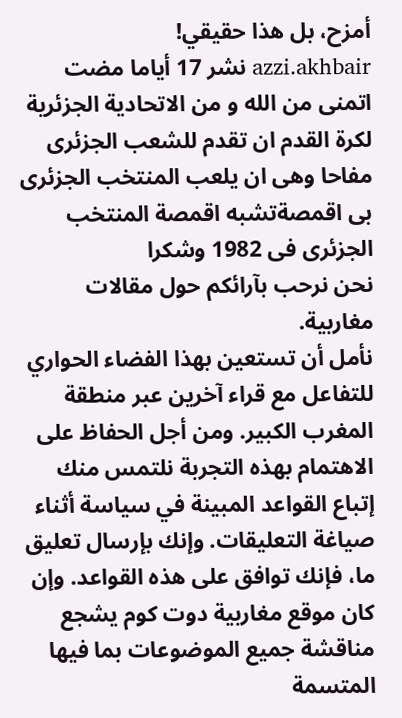أمزح، بل هذا حقيقي!
azzi.akhbair نشر 17 أياما مضت
اتمنى من الله و من الاتحادية الجزئرية لكرة القدم ان تقدم للشعب الجزئرى مفاحا وهى ان يلعب المنتخب الجزئرى بى اقمصةتشبه اقمصة المنتخب الجزئرى فى 1982 وشكرا
نحن نرحب بآرائكم حول مقالات مغاربية.
نأمل أن تستعين بهذا الفضاء الحواري للتفاعل مع قراء آخرين عبر منطقة المغرب الكبير. ومن أجل الحفاظ على الاهتمام بهذه التجربة نلتمس منك إتباع القواعد المبينة في سياسة أثناء صياغة التعليقات. وإنك بإرسال تعليق ما، فإنك توافق على هذه القواعد. وإن كان موقع مغاربية دوت كوم يشجع مناقشة جميع الموضوعات بما فيها المتسمة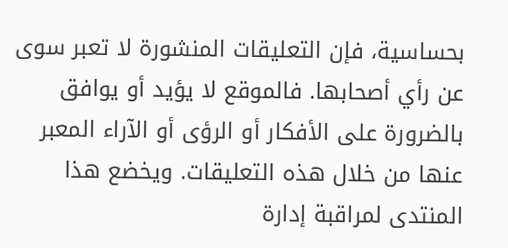بحساسية، فإن التعليقات المنشورة لا تعبر سوى عن رأي أصحابها. فالموقع لا يؤيد أو يوافق بالضرورة على الأفكار أو الرؤى أو الآراء المعبر عنها من خلال هذه التعليقات. ويخضع هذا المنتدى لمراقبة إدارة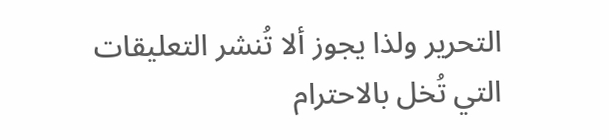التحرير ولذا يجوز ألا تُنشر التعليقات التي تُخل بالاحترام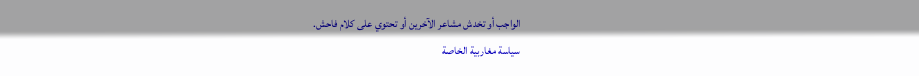الواجب أو تخدش مشاعر الآخرين أو تحتوي على كلام فاحش.
سياسة مغاربية الخاصة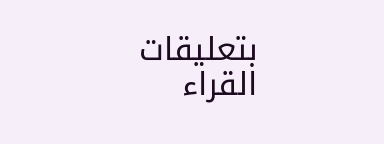بتعليقات القراء